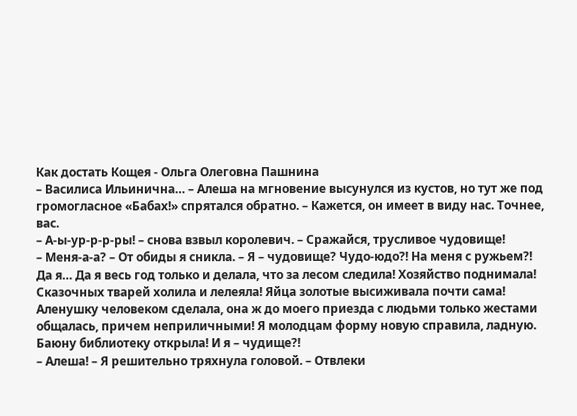Как достать Кощея - Ольга Олеговна Пашнина
– Василиса Ильинична… – Алеша на мгновение высунулся из кустов, но тут же под громогласное «Бабах!» спрятался обратно. – Кажется, он имеет в виду нас. Точнее, вас.
– А-ы-ур-р-р-ры! – снова взвыл королевич. – Сражайся, трусливое чудовище!
– Меня-а-а? – От обиды я сникла. – Я – чудовище? Чудо-юдо?! На меня с ружьем?!
Да я… Да я весь год только и делала, что за лесом следила! Хозяйство поднимала! Сказочных тварей холила и лелеяла! Яйца золотые высиживала почти сама! Аленушку человеком сделала, она ж до моего приезда с людьми только жестами общалась, причем неприличными! Я молодцам форму новую справила, ладную. Баюну библиотеку открыла! И я – чудище?!
– Алеша! – Я решительно тряхнула головой. – Отвлеки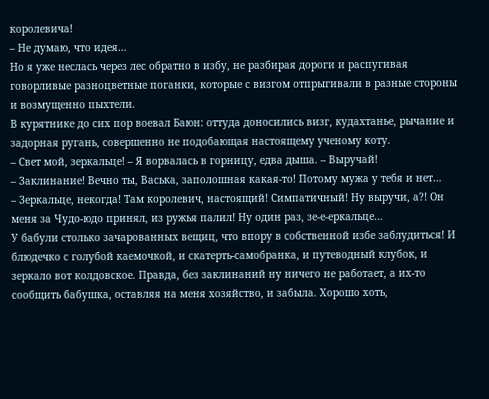королевича!
– Не думаю, что идея…
Но я уже неслась через лес обратно в избу, не разбирая дороги и распугивая говорливые разноцветные поганки, которые с визгом отпрыгивали в разные стороны и возмущенно пыхтели.
В курятнике до сих пор воевал Баюн: оттуда доносились визг, кудахтанье, рычание и задорная ругань, совершенно не подобающая настоящему ученому коту.
– Свет мой, зеркальце! – Я ворвалась в горницу, едва дыша. – Выручай!
– Заклинание! Вечно ты, Васька, заполошная какая-то! Потому мужа у тебя и нет…
– Зеркальце, некогда! Там королевич, настоящий! Симпатичный! Ну выручи, а?! Он меня за Чудо-юдо принял, из ружья палил! Ну один раз, зе-е-еркальце…
У бабули столько зачарованных вещиц, что впору в собственной избе заблудиться! И блюдечко с голубой каемочкой, и скатерть-самобранка, и путеводный клубок, и зеркало вот колдовское. Правда, без заклинаний ну ничего не работает, а их-то сообщить бабушка, оставляя на меня хозяйство, и забыла. Хорошо хоть,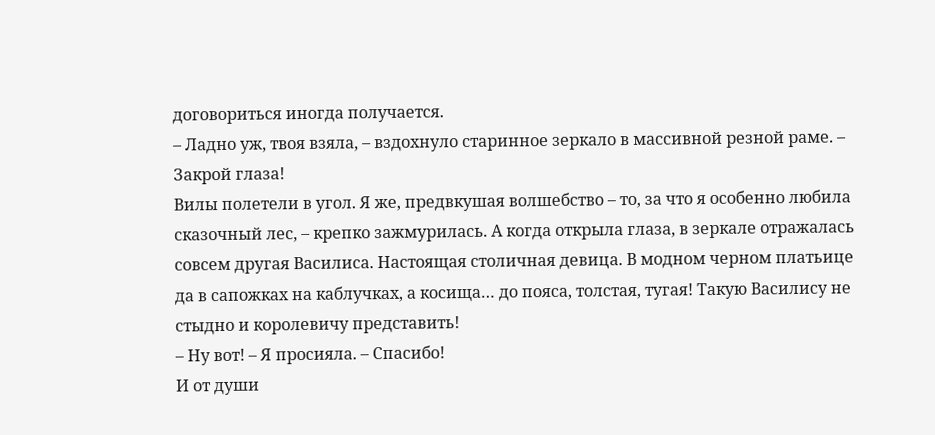договориться иногда получается.
– Ладно уж, твоя взяла, – вздохнуло старинное зеркало в массивной резной раме. – Закрой глаза!
Вилы полетели в угол. Я же, предвкушая волшебство – то, за что я особенно любила сказочный лес, – крепко зажмурилась. А когда открыла глаза, в зеркале отражалась совсем другая Василиса. Настоящая столичная девица. В модном черном платьице да в сапожках на каблучках, а косища… до пояса, толстая, тугая! Такую Василису не стыдно и королевичу представить!
– Ну вот! – Я просияла. – Спасибо!
И от души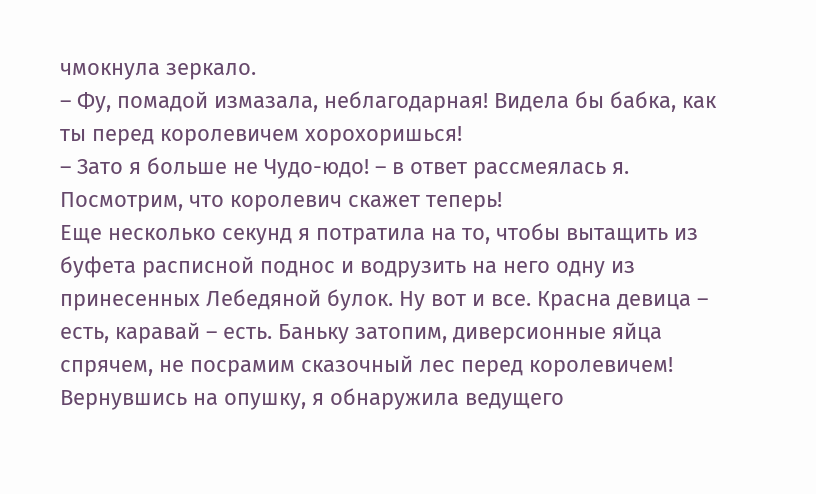чмокнула зеркало.
– Фу, помадой измазала, неблагодарная! Видела бы бабка, как ты перед королевичем хорохоришься!
– Зато я больше не Чудо-юдо! – в ответ рассмеялась я.
Посмотрим, что королевич скажет теперь!
Еще несколько секунд я потратила на то, чтобы вытащить из буфета расписной поднос и водрузить на него одну из принесенных Лебедяной булок. Ну вот и все. Красна девица – есть, каравай – есть. Баньку затопим, диверсионные яйца спрячем, не посрамим сказочный лес перед королевичем!
Вернувшись на опушку, я обнаружила ведущего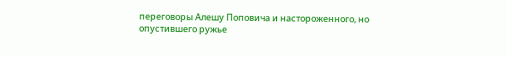переговоры Алешу Поповича и настороженного, но опустившего ружье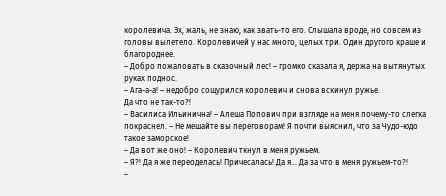королевича. Эх, жаль, не знаю, как звать-то его. Слышала вроде, но совсем из головы вылетело. Королевичей у нас много, целых три. Один другого краше и благороднее.
– Добро пожаловать в сказочный лес! – громко сказала я, держа на вытянутых руках поднос.
– Ага-а-а! – недобро сощурился королевич и снова вскинул ружье.
Да что не так-то?!
– Василиса Ильинична! – Алеша Попович при взгляде на меня почему-то слегка покраснел. – Не мешайте вы переговорам! Я почти выяснил, что за Чудо-юдо такое заморское!
– Да вот же оно! – Королевич ткнул в меня ружьем.
– Я?! Да я же переоделась! Причесалась! Да я… Да за что в меня ружьем-то?!
–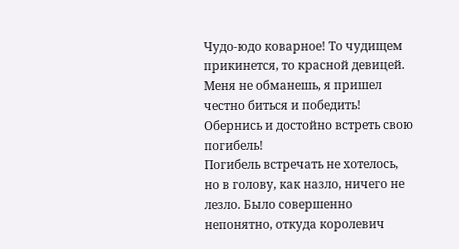Чудо-юдо коварное! То чудищем прикинется, то красной девицей. Меня не обманешь, я пришел честно биться и победить! Обернись и достойно встреть свою погибель!
Погибель встречать не хотелось, но в голову, как назло, ничего не лезло. Было совершенно непонятно, откуда королевич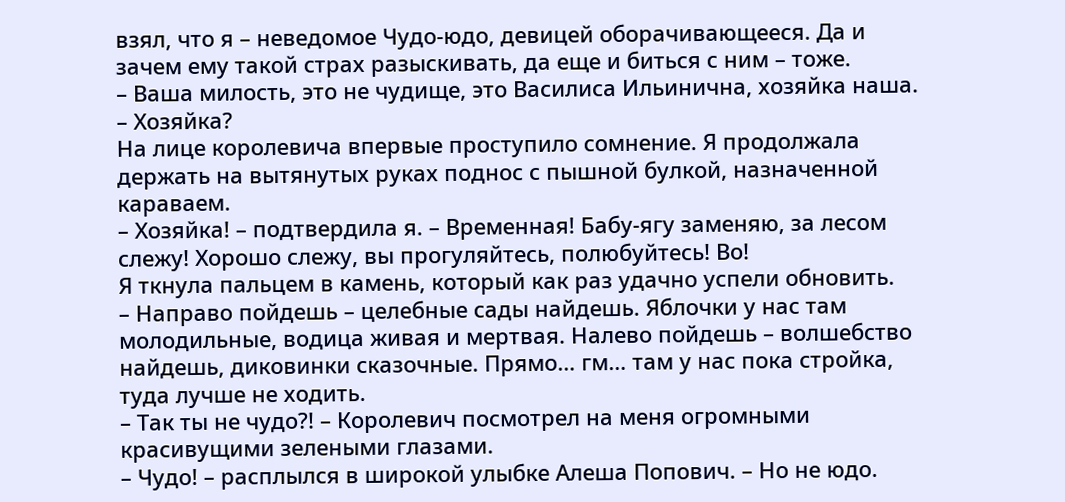взял, что я – неведомое Чудо-юдо, девицей оборачивающееся. Да и зачем ему такой страх разыскивать, да еще и биться с ним – тоже.
– Ваша милость, это не чудище, это Василиса Ильинична, хозяйка наша.
– Хозяйка?
На лице королевича впервые проступило сомнение. Я продолжала держать на вытянутых руках поднос с пышной булкой, назначенной караваем.
– Хозяйка! – подтвердила я. – Временная! Бабу-ягу заменяю, за лесом слежу! Хорошо слежу, вы прогуляйтесь, полюбуйтесь! Во!
Я ткнула пальцем в камень, который как раз удачно успели обновить.
– Направо пойдешь – целебные сады найдешь. Яблочки у нас там молодильные, водица живая и мертвая. Налево пойдешь – волшебство найдешь, диковинки сказочные. Прямо… гм… там у нас пока стройка, туда лучше не ходить.
– Так ты не чудо?! – Королевич посмотрел на меня огромными красивущими зелеными глазами.
– Чудо! – расплылся в широкой улыбке Алеша Попович. – Но не юдо.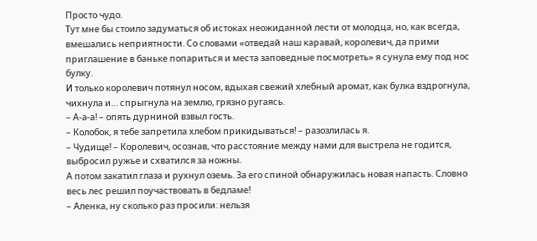Просто чудо.
Тут мне бы стоило задуматься об истоках неожиданной лести от молодца, но, как всегда, вмешались неприятности. Со словами «отведай наш каравай, королевич, да прими приглашение в баньке попариться и места заповедные посмотреть» я сунула ему под нос булку.
И только королевич потянул носом, вдыхая свежий хлебный аромат, как булка вздрогнула, чихнула и… спрыгнула на землю, грязно ругаясь.
– А-а-а! – опять дурниной взвыл гость.
– Колобок, я тебе запретила хлебом прикидываться! – разозлилась я.
– Чудище! – Королевич, осознав, что расстояние между нами для выстрела не годится, выбросил ружье и схватился за ножны.
А потом закатил глаза и рухнул оземь. За его спиной обнаружилась новая напасть. Словно весь лес решил поучаствовать в бедламе!
– Аленка, ну сколько раз просили: нельзя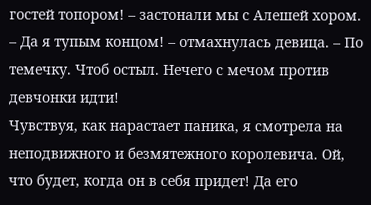гостей топором! – застонали мы с Алешей хором.
– Да я тупым концом! – отмахнулась девица. – По темечку. Чтоб остыл. Нечего с мечом против девчонки идти!
Чувствуя, как нарастает паника, я смотрела на неподвижного и безмятежного королевича. Ой, что будет, когда он в себя придет! Да его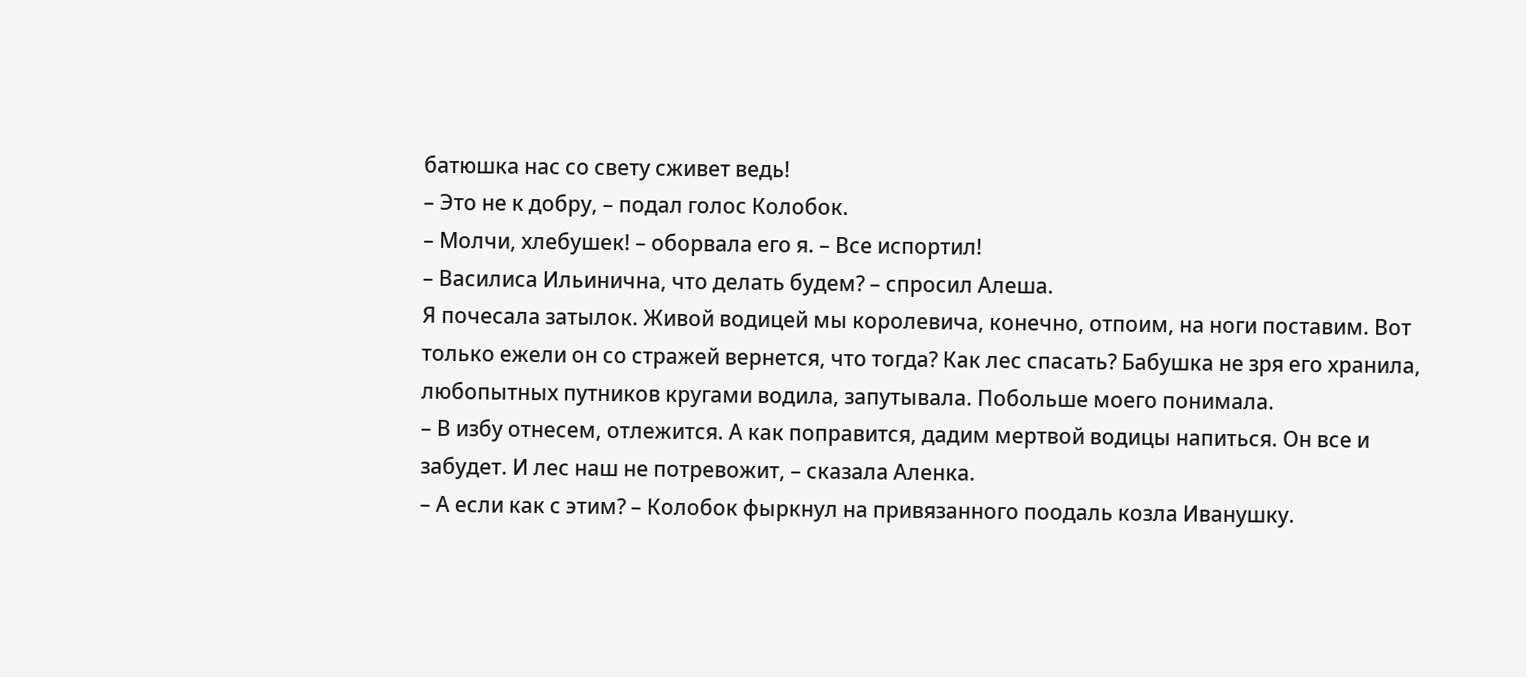батюшка нас со свету сживет ведь!
– Это не к добру, – подал голос Колобок.
– Молчи, хлебушек! – оборвала его я. – Все испортил!
– Василиса Ильинична, что делать будем? – спросил Алеша.
Я почесала затылок. Живой водицей мы королевича, конечно, отпоим, на ноги поставим. Вот только ежели он со стражей вернется, что тогда? Как лес спасать? Бабушка не зря его хранила, любопытных путников кругами водила, запутывала. Побольше моего понимала.
– В избу отнесем, отлежится. А как поправится, дадим мертвой водицы напиться. Он все и забудет. И лес наш не потревожит, – сказала Аленка.
– А если как с этим? – Колобок фыркнул на привязанного поодаль козла Иванушку.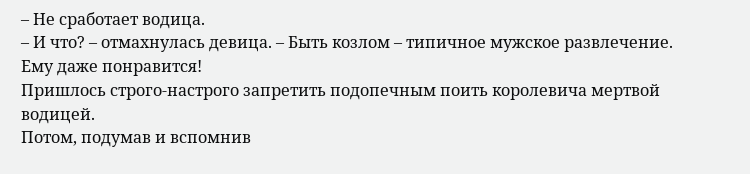– Не сработает водица.
– И что? – отмахнулась девица. – Быть козлом – типичное мужское развлечение. Ему даже понравится!
Пришлось строго-настрого запретить подопечным поить королевича мертвой водицей.
Потом, подумав и вспомнив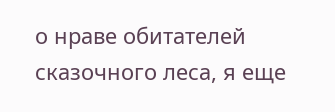о нраве обитателей сказочного леса, я еще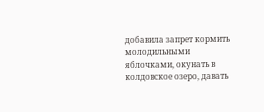добавила запрет кормить молодильными яблочками, окунать в колдовское озеро, давать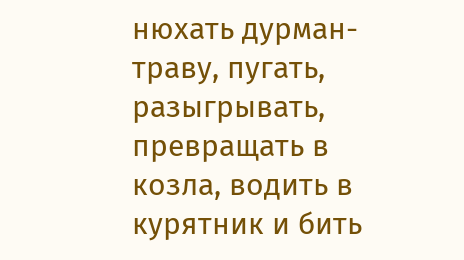нюхать дурман-траву, пугать, разыгрывать, превращать в козла, водить в курятник и бить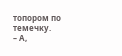топором по темечку.
– А,